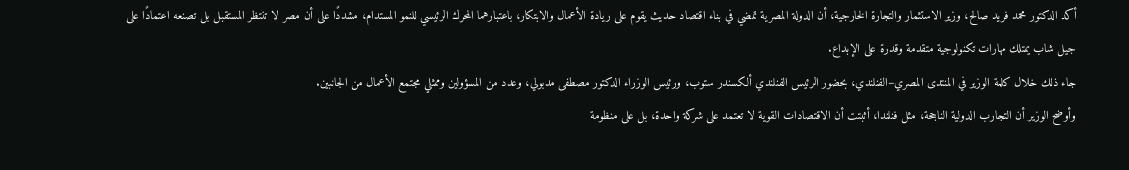أكد الدكتور محمد فريد صالح، وزير الاستثمار والتجارة الخارجية، أن الدولة المصرية تمضي في بناء اقتصاد حديث يقوم على ريادة الأعمال والابتكار، باعتبارهما المحرك الرئيسي للنمو المستدام، مشددًا على أن مصر لا تنتظر المستقبل بل تصنعه اعتمادًا على جيل شاب يمتلك مهارات تكنولوجية متقدمة وقدرة على الإبداع.
جاء ذلك خلال كلمة الوزير في المنتدى المصري–الفنلندي، بحضور الرئيس الفنلندي ألكسندر ستوب، ورئيس الوزراء الدكتور مصطفى مدبولي، وعدد من المسؤولين وممثلي مجتمع الأعمال من الجانبين.
وأوضح الوزير أن التجارب الدولية الناجحة، مثل فنلندا، أثبتت أن الاقتصادات القوية لا تعتمد على شركة واحدة، بل على منظومة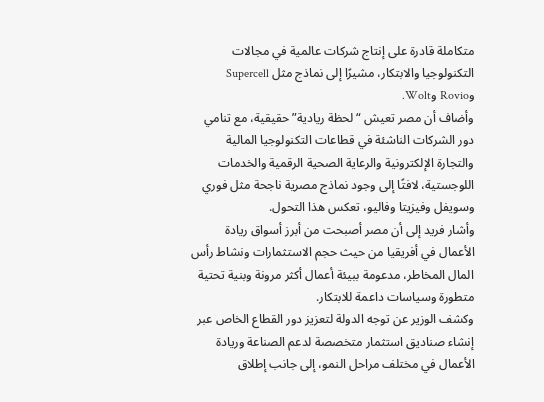متكاملة قادرة على إنتاج شركات عالمية في مجالات التكنولوجيا والابتكار، مشيرًا إلى نماذج مثل Supercell وRovio وWolt.
وأضاف أن مصر تعيش “لحظة ريادية” حقيقية، مع تنامي دور الشركات الناشئة في قطاعات التكنولوجيا المالية والتجارة الإلكترونية والرعاية الصحية الرقمية والخدمات اللوجستية، لافتًا إلى وجود نماذج مصرية ناجحة مثل فوري وسويفل وفيزيتا وفاليو، تعكس هذا التحول.
وأشار فريد إلى أن مصر أصبحت من أبرز أسواق ريادة الأعمال في أفريقيا من حيث حجم الاستثمارات ونشاط رأس المال المخاطر، مدعومة ببيئة أعمال أكثر مرونة وبنية تحتية متطورة وسياسات داعمة للابتكار.
وكشف الوزير عن توجه الدولة لتعزيز دور القطاع الخاص عبر إنشاء صناديق استثمار متخصصة لدعم الصناعة وريادة الأعمال في مختلف مراحل النمو، إلى جانب إطلاق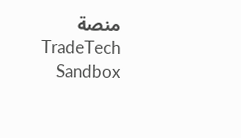منصة TradeTech Sandbox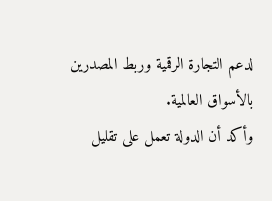لدعم التجارة الرقمية وربط المصدرين بالأسواق العالمية.
وأكد أن الدولة تعمل على تقليل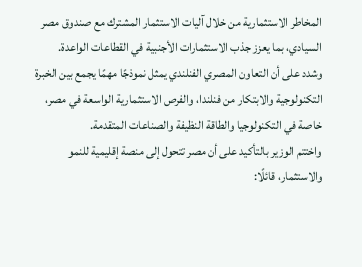المخاطر الاستثمارية من خلال آليات الاستثمار المشترك مع صندوق مصر السيادي، بما يعزز جذب الاستثمارات الأجنبية في القطاعات الواعدة.
وشدد على أن التعاون المصري الفنلندي يمثل نموذجًا مهمًا يجمع بين الخبرة التكنولوجية والابتكار من فنلندا، والفرص الاستثمارية الواسعة في مصر، خاصة في التكنولوجيا والطاقة النظيفة والصناعات المتقدمة.
واختتم الوزير بالتأكيد على أن مصر تتحول إلى منصة إقليمية للنمو والاستثمار، قائلًا: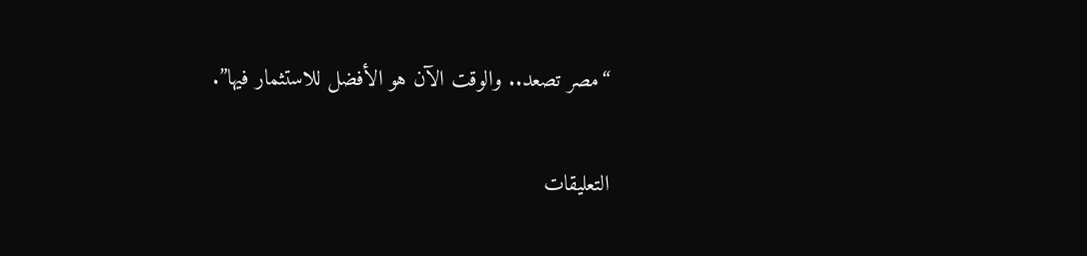“مصر تصعد.. والوقت الآن هو الأفضل للاستثمار فيها”.

التعليقات